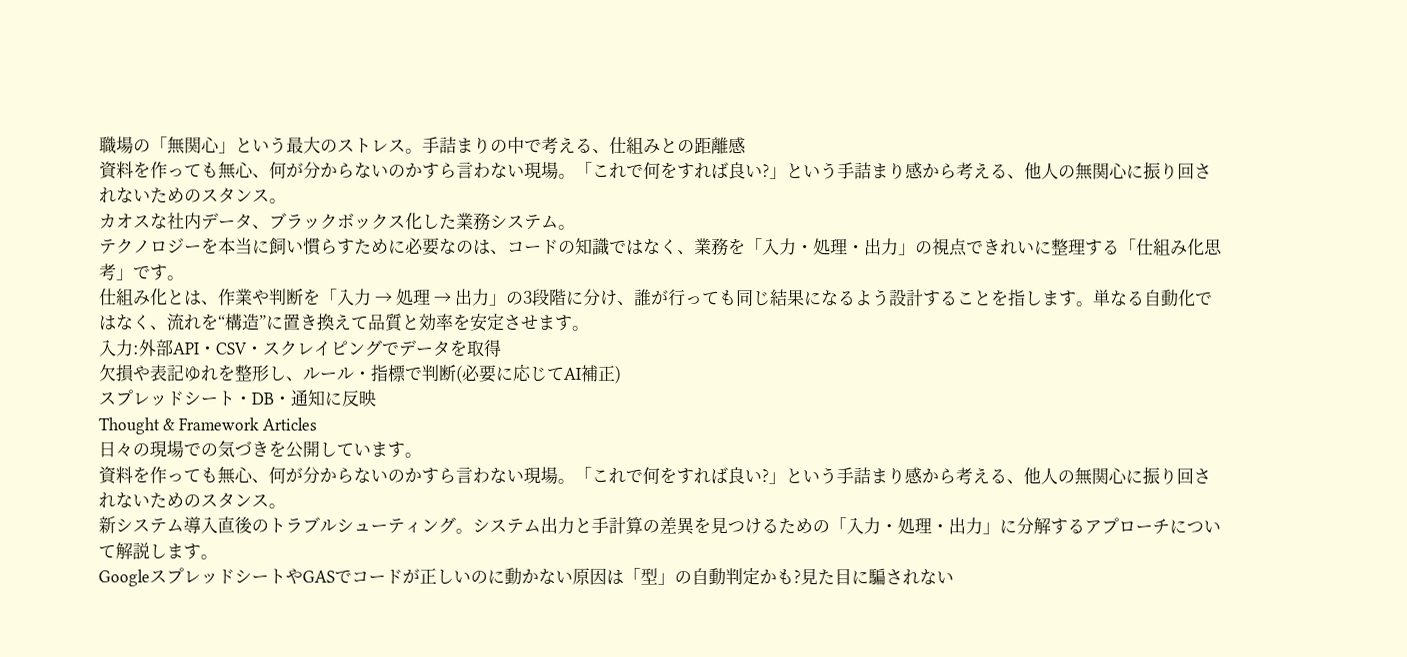職場の「無関心」という最大のストレス。手詰まりの中で考える、仕組みとの距離感
資料を作っても無心、何が分からないのかすら言わない現場。「これで何をすれば良い?」という手詰まり感から考える、他人の無関心に振り回されないためのスタンス。
カオスな社内データ、ブラックボックス化した業務システム。
テクノロジーを本当に飼い慣らすために必要なのは、コードの知識ではなく、業務を「入力・処理・出力」の視点できれいに整理する「仕組み化思考」です。
仕組み化とは、作業や判断を「入力 → 処理 → 出力」の3段階に分け、誰が行っても同じ結果になるよう設計することを指します。単なる自動化ではなく、流れを“構造”に置き換えて品質と効率を安定させます。
入力:外部API・CSV・スクレイピングでデータを取得
欠損や表記ゆれを整形し、ルール・指標で判断(必要に応じてAI補正)
スプレッドシート・DB・通知に反映
Thought & Framework Articles
日々の現場での気づきを公開しています。
資料を作っても無心、何が分からないのかすら言わない現場。「これで何をすれば良い?」という手詰まり感から考える、他人の無関心に振り回されないためのスタンス。
新システム導入直後のトラブルシューティング。システム出力と手計算の差異を見つけるための「入力・処理・出力」に分解するアプローチについて解説します。
GoogleスプレッドシートやGASでコードが正しいのに動かない原因は「型」の自動判定かも?見た目に騙されない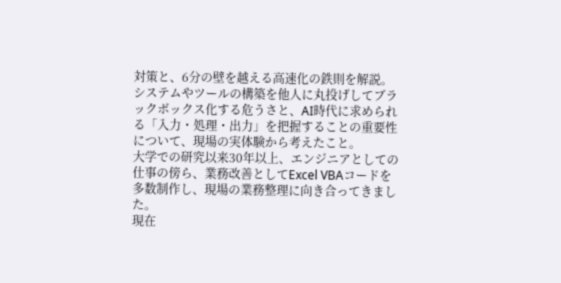対策と、6分の壁を越える高速化の鉄則を解説。
システムやツールの構築を他人に丸投げしてブラックボックス化する危うさと、AI時代に求められる「入力・処理・出力」を把握することの重要性について、現場の実体験から考えたこと。
大学での研究以来30年以上、エンジニアとしての仕事の傍ら、業務改善としてExcel VBAコードを多数制作し、現場の業務整理に向き合ってきました。
現在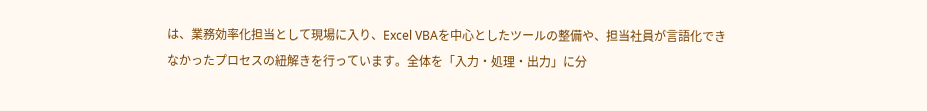は、業務効率化担当として現場に入り、Excel VBAを中心としたツールの整備や、担当社員が言語化できなかったプロセスの紐解きを行っています。全体を「入力・処理・出力」に分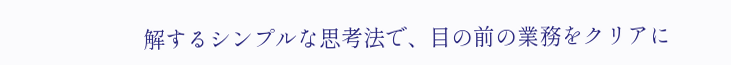解するシンプルな思考法で、目の前の業務をクリアに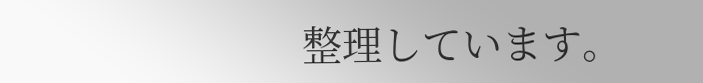整理しています。